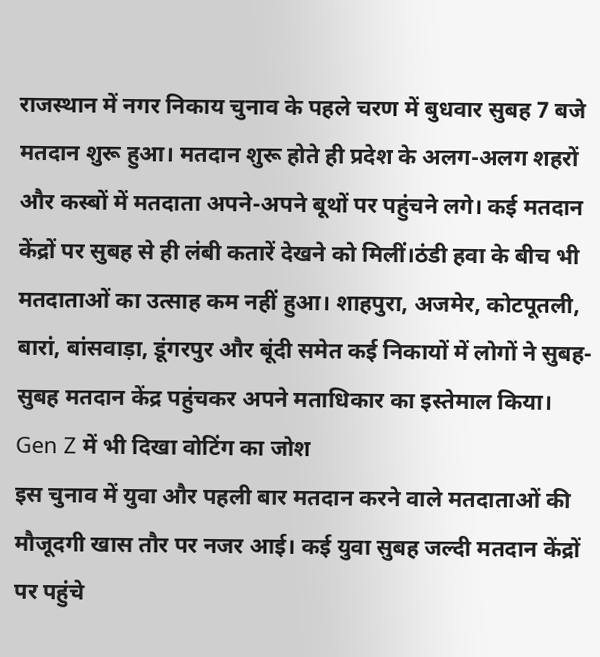राजस्थान में नगर निकाय चुनाव के पहले चरण में बुधवार सुबह 7 बजे मतदान शुरू हुआ। मतदान शुरू होते ही प्रदेश के अलग-अलग शहरों और कस्बों में मतदाता अपने-अपने बूथों पर पहुंचने लगे। कई मतदान केंद्रों पर सुबह से ही लंबी कतारें देखने को मिलीं।ठंडी हवा के बीच भी मतदाताओं का उत्साह कम नहीं हुआ। शाहपुरा, अजमेर, कोटपूतली, बारां, बांसवाड़ा, डूंगरपुर और बूंदी समेत कई निकायों में लोगों ने सुबह-सुबह मतदान केंद्र पहुंचकर अपने मताधिकार का इस्तेमाल किया।
Gen Z में भी दिखा वोटिंग का जोश
इस चुनाव में युवा और पहली बार मतदान करने वाले मतदाताओं की मौजूदगी खास तौर पर नजर आई। कई युवा सुबह जल्दी मतदान केंद्रों पर पहुंचे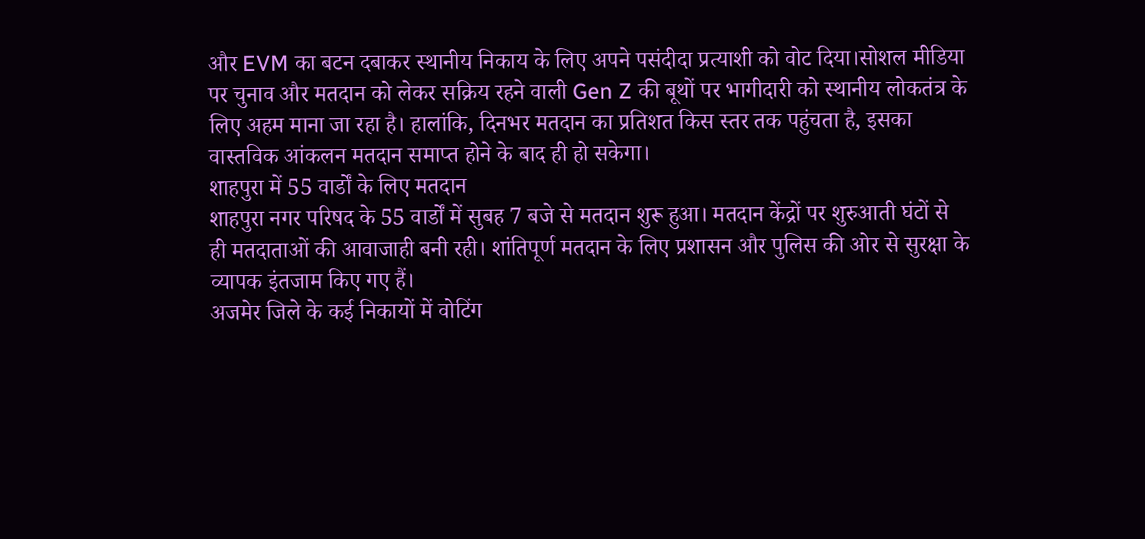और EVM का बटन दबाकर स्थानीय निकाय के लिए अपने पसंदीदा प्रत्याशी को वोट दिया।सोशल मीडिया पर चुनाव और मतदान को लेकर सक्रिय रहने वाली Gen Z की बूथों पर भागीदारी को स्थानीय लोकतंत्र के लिए अहम माना जा रहा है। हालांकि, दिनभर मतदान का प्रतिशत किस स्तर तक पहुंचता है, इसका वास्तविक आंकलन मतदान समाप्त होने के बाद ही हो सकेगा।
शाहपुरा में 55 वार्डों के लिए मतदान
शाहपुरा नगर परिषद के 55 वार्डों में सुबह 7 बजे से मतदान शुरू हुआ। मतदान केंद्रों पर शुरुआती घंटों से ही मतदाताओं की आवाजाही बनी रही। शांतिपूर्ण मतदान के लिए प्रशासन और पुलिस की ओर से सुरक्षा के व्यापक इंतजाम किए गए हैं।
अजमेर जिले के कई निकायों में वोटिंग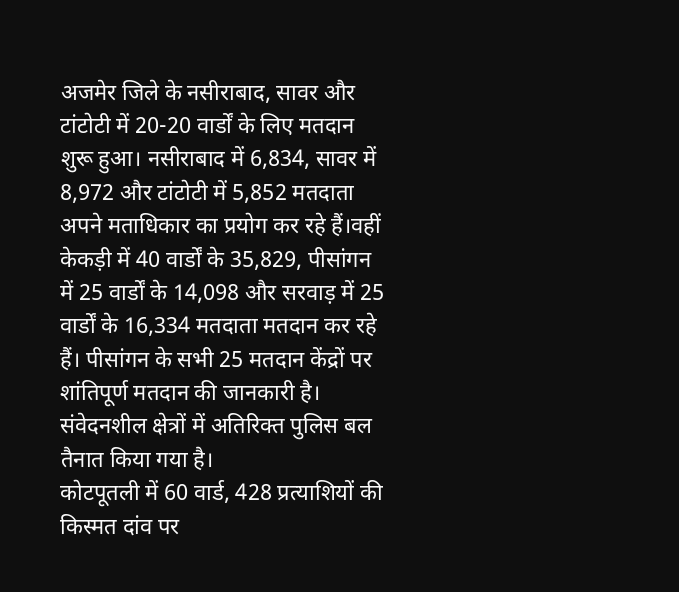अजमेर जिले के नसीराबाद, सावर और टांटोटी में 20-20 वार्डों के लिए मतदान शुरू हुआ। नसीराबाद में 6,834, सावर में 8,972 और टांटोटी में 5,852 मतदाता अपने मताधिकार का प्रयोग कर रहे हैं।वहीं केकड़ी में 40 वार्डों के 35,829, पीसांगन में 25 वार्डों के 14,098 और सरवाड़ में 25 वार्डों के 16,334 मतदाता मतदान कर रहे हैं। पीसांगन के सभी 25 मतदान केंद्रों पर शांतिपूर्ण मतदान की जानकारी है। संवेदनशील क्षेत्रों में अतिरिक्त पुलिस बल तैनात किया गया है।
कोटपूतली में 60 वार्ड, 428 प्रत्याशियों की किस्मत दांव पर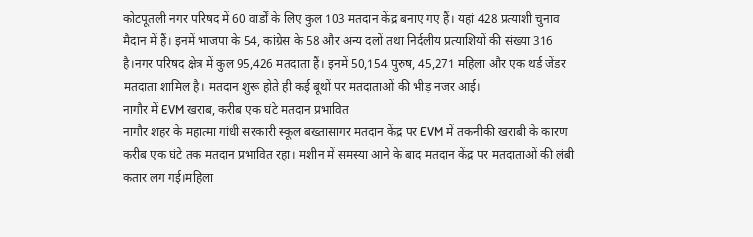कोटपूतली नगर परिषद में 60 वार्डों के लिए कुल 103 मतदान केंद्र बनाए गए हैं। यहां 428 प्रत्याशी चुनाव मैदान में हैं। इनमें भाजपा के 54, कांग्रेस के 58 और अन्य दलों तथा निर्दलीय प्रत्याशियों की संख्या 316 है।नगर परिषद क्षेत्र में कुल 95,426 मतदाता हैं। इनमें 50,154 पुरुष, 45,271 महिला और एक थर्ड जेंडर मतदाता शामिल है। मतदान शुरू होते ही कई बूथों पर मतदाताओं की भीड़ नजर आई।
नागौर में EVM खराब, करीब एक घंटे मतदान प्रभावित
नागौर शहर के महात्मा गांधी सरकारी स्कूल बख्तासागर मतदान केंद्र पर EVM में तकनीकी खराबी के कारण करीब एक घंटे तक मतदान प्रभावित रहा। मशीन में समस्या आने के बाद मतदान केंद्र पर मतदाताओं की लंबी कतार लग गई।महिला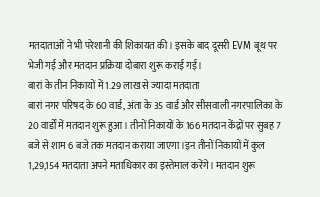मतदाताओं ने भी परेशानी की शिकायत की। इसके बाद दूसरी EVM बूथ पर भेजी गई और मतदान प्रक्रिया दोबारा शुरू कराई गई।
बारां के तीन निकायों में 1.29 लाख से ज्यादा मतदाता
बारां नगर परिषद के 60 वार्ड, अंता के 35 वार्ड और सीसवाली नगरपालिका के 20 वार्डों में मतदान शुरू हुआ। तीनों निकायों के 166 मतदान केंद्रों पर सुबह 7 बजे से शाम 6 बजे तक मतदान कराया जाएगा।इन तीनों निकायों में कुल 1,29,154 मतदाता अपने मताधिकार का इस्तेमाल करेंगे। मतदान शुरू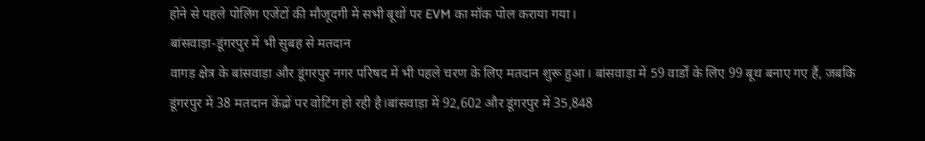होने से पहले पोलिंग एजेंटों की मौजूदगी में सभी बूथों पर EVM का मॉक पोल कराया गया।
बांसवाड़ा-डूंगरपुर में भी सुबह से मतदान
वागड़ क्षेत्र के बांसवाड़ा और डूंगरपुर नगर परिषद में भी पहले चरण के लिए मतदान शुरू हुआ। बांसवाड़ा में 59 वार्डों के लिए 99 बूथ बनाए गए हैं, जबकि डूंगरपुर में 38 मतदान केंद्रों पर वोटिंग हो रही है।बांसवाड़ा में 92,602 और डूंगरपुर में 35,848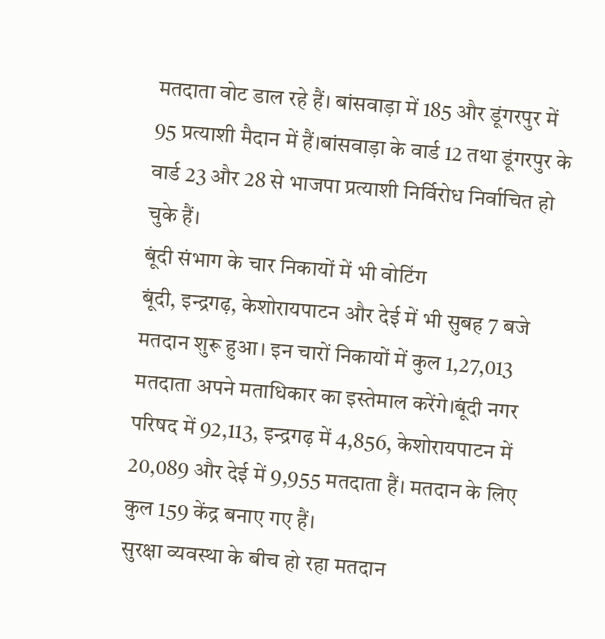मतदाता वोट डाल रहे हैं। बांसवाड़ा में 185 और डूंगरपुर में 95 प्रत्याशी मैदान में हैं।बांसवाड़ा के वार्ड 12 तथा डूंगरपुर के वार्ड 23 और 28 से भाजपा प्रत्याशी निर्विरोध निर्वाचित हो चुके हैं।
बूंदी संभाग के चार निकायों में भी वोटिंग
बूंदी, इन्द्रगढ़, केशोरायपाटन और देई में भी सुबह 7 बजे मतदान शुरू हुआ। इन चारों निकायों में कुल 1,27,013 मतदाता अपने मताधिकार का इस्तेमाल करेंगे।बूंदी नगर परिषद में 92,113, इन्द्रगढ़ में 4,856, केशोरायपाटन में 20,089 और देई में 9,955 मतदाता हैं। मतदान के लिए कुल 159 केंद्र बनाए गए हैं।
सुरक्षा व्यवस्था के बीच हो रहा मतदान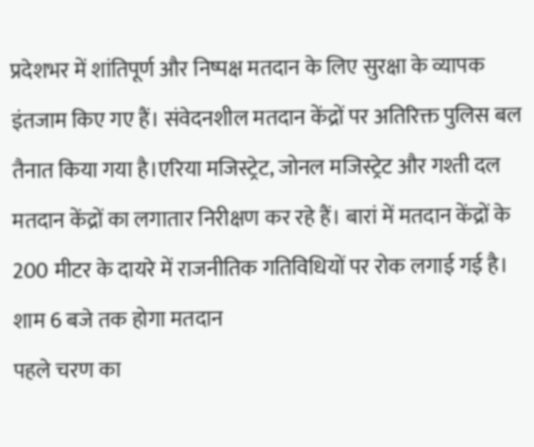प्रदेशभर में शांतिपूर्ण और निष्पक्ष मतदान के लिए सुरक्षा के व्यापक इंतजाम किए गए हैं। संवेदनशील मतदान केंद्रों पर अतिरिक्त पुलिस बल तैनात किया गया है।एरिया मजिस्ट्रेट, जोनल मजिस्ट्रेट और गश्ती दल मतदान केंद्रों का लगातार निरीक्षण कर रहे हैं। बारां में मतदान केंद्रों के 200 मीटर के दायरे में राजनीतिक गतिविधियों पर रोक लगाई गई है।
शाम 6 बजे तक होगा मतदान
पहले चरण का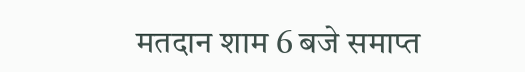मतदान शाम 6 बजे समाप्त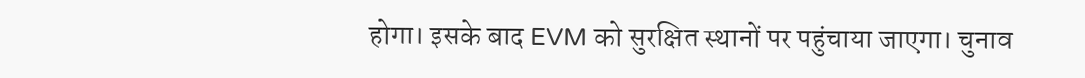होगा। इसके बाद EVM को सुरक्षित स्थानों पर पहुंचाया जाएगा। चुनाव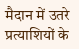मैदान में उतरे प्रत्याशियों के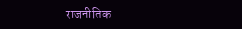राजनीतिक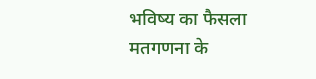भविष्य का फैसला मतगणना के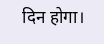दिन होगा।